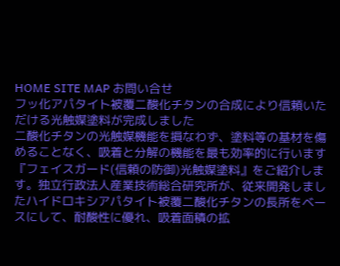HOME SITE MAP お問い合せ
フッ化アパタイト被覆二酸化チタンの合成により信頼いただける光触媒塗料が完成しました
二酸化チタンの光触媒機能を損なわず、塗料等の基材を傷めることなく、吸着と分解の機能を最も効率的に行います『フェイスガード(信頼の防御)光触媒塗料』をご紹介します。独立行政法人産業技術総合研究所が、従来開発しましたハイドロキシアパタイト被覆二酸化チタンの長所をベースにして、耐酸性に優れ、吸着面積の拡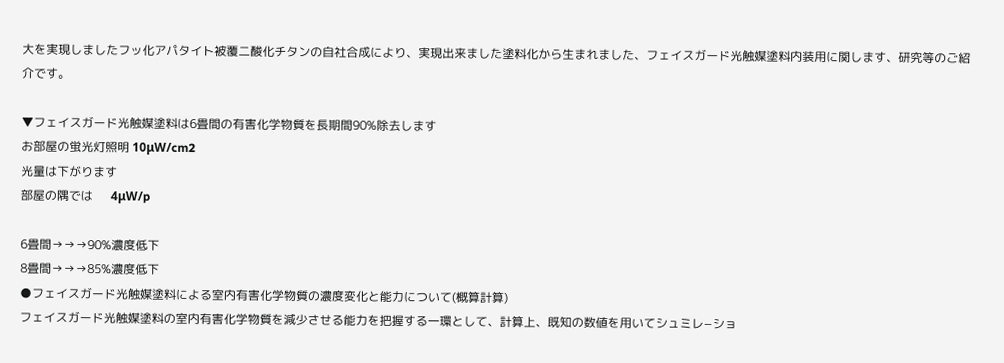大を実現しましたフッ化アパタイト被覆二酸化チタンの自社合成により、実現出来ました塗料化から生まれました、フェイスガード光触媒塗料内装用に関します、研究等のご紹介です。

▼フェイスガード光触媒塗料は6畳間の有害化学物質を長期間90%除去します
お部屋の蛍光灯照明 10μW/cm2
光量は下がります
部屋の隅では      4μW/p

6畳間→→→90%濃度低下
8畳間→→→85%濃度低下
●フェイスガード光触媒塗料による室内有害化学物質の濃度変化と能力について(概算計算)
フェイスガード光触媒塗料の室内有害化学物質を減少させる能力を把握する一環として、計算上、既知の数値を用いてシュミレ−ショ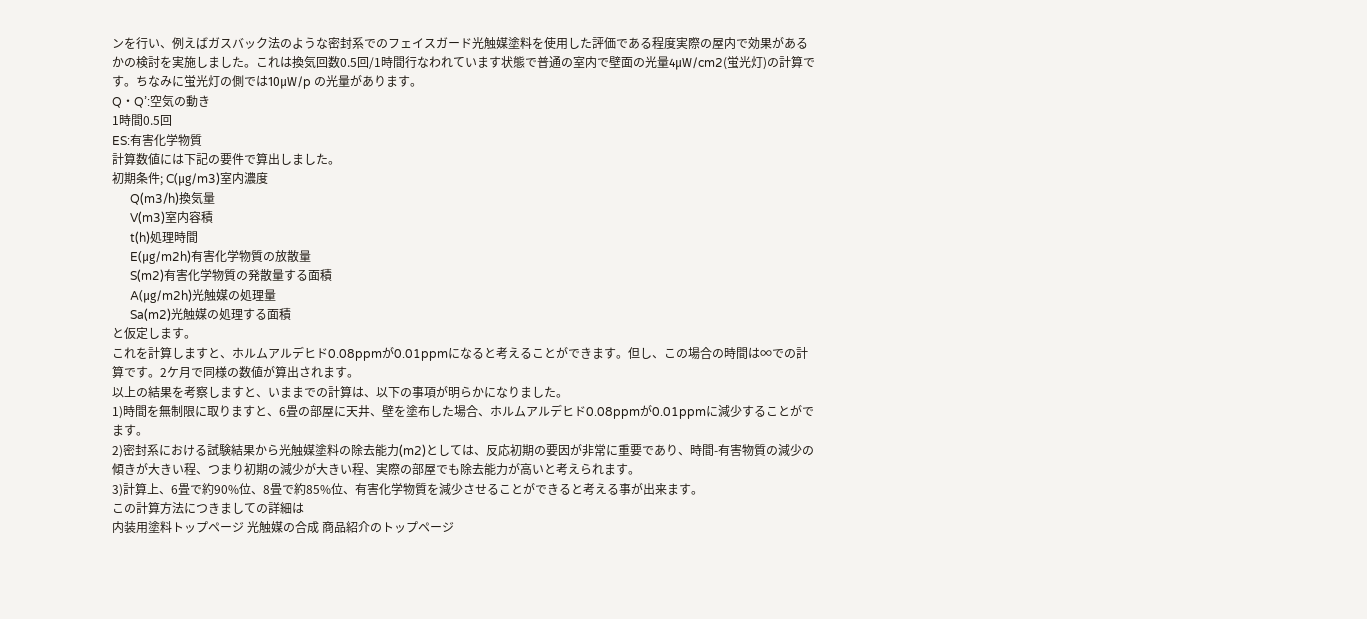ンを行い、例えばガスバック法のような密封系でのフェイスガード光触媒塗料を使用した評価である程度実際の屋内で効果があるかの検討を実施しました。これは換気回数0.5回/1時間行なわれています状態で普通の室内で壁面の光量4μW/cm2(蛍光灯)の計算です。ちなみに蛍光灯の側では10μW/p の光量があります。
Q・Q’:空気の動き
1時間0.5回
ES:有害化学物質
計算数値には下記の要件で算出しました。
初期条件; C(μg/m3)室内濃度
      Q(m3/h)換気量
      V(m3)室内容積
      t(h)処理時間
      E(μg/m2h)有害化学物質の放散量
      S(m2)有害化学物質の発散量する面積
      A(μg/m2h)光触媒の処理量
      Sa(m2)光触媒の処理する面積
と仮定します。
これを計算しますと、ホルムアルデヒド0.08ppmが0.01ppmになると考えることができます。但し、この場合の時間は∞での計算です。2ケ月で同様の数値が算出されます。
以上の結果を考察しますと、いままでの計算は、以下の事項が明らかになりました。
1)時間を無制限に取りますと、6畳の部屋に天井、壁を塗布した場合、ホルムアルデヒド0.08ppmが0.01ppmに減少することがでます。
2)密封系における試験結果から光触媒塗料の除去能力(m2)としては、反応初期の要因が非常に重要であり、時間-有害物質の減少の傾きが大きい程、つまり初期の減少が大きい程、実際の部屋でも除去能力が高いと考えられます。
3)計算上、6畳で約90%位、8畳で約85%位、有害化学物質を減少させることができると考える事が出来ます。
この計算方法につきましての詳細は
内装用塗料トップページ 光触媒の合成 商品紹介のトップページ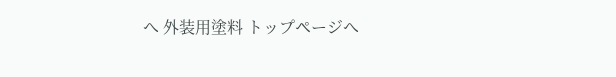へ 外装用塗料 トップページへ